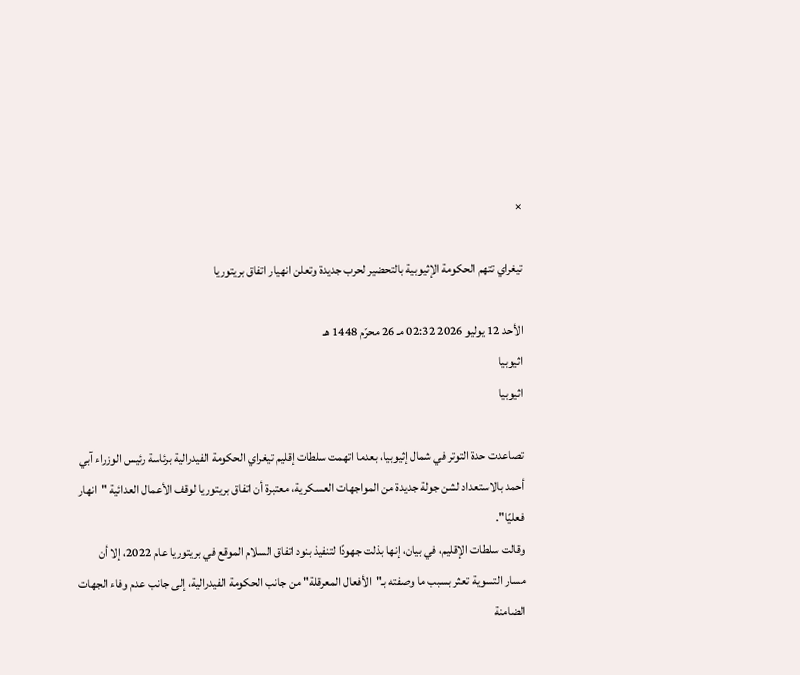×

تيغراي تتهم الحكومة الإثيوبية بالتحضير لحرب جديدة وتعلن انهيار اتفاق بريتوريا

الأحد 12 يوليو 2026 02:32 مـ 26 محرّم 1448 هـ
اثيوبيا
اثيوبيا

تصاعدت حدة التوتر في شمال إثيوبيا، بعدما اتهمت سلطات إقليم تيغراي الحكومة الفيدرالية برئاسة رئيس الوزراء آبي أحمد بالاستعداد لشن جولة جديدة من المواجهات العسكرية، معتبرة أن اتفاق بريتوريا لوقف الأعمال العدائية "انهار فعليًا".
وقالت سلطات الإقليم، في بيان، إنها بذلت جهودًا لتنفيذ بنود اتفاق السلام الموقع في بريتوريا عام 2022، إلا أن مسار التسوية تعثر بسبب ما وصفته بـ"الأفعال المعرقلة" من جانب الحكومة الفيدرالية، إلى جانب عدم وفاء الجهات الضامنة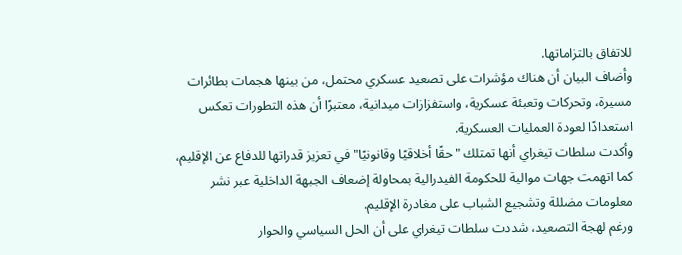للاتفاق بالتزاماتها.
وأضاف البيان أن هناك مؤشرات على تصعيد عسكري محتمل، من بينها هجمات بطائرات مسيرة، وتحركات وتعبئة عسكرية، واستفزازات ميدانية، معتبرًا أن هذه التطورات تعكس استعدادًا لعودة العمليات العسكرية.
وأكدت سلطات تيغراي أنها تمتلك "حقًا أخلاقيًا وقانونيًا" في تعزيز قدراتها للدفاع عن الإقليم، كما اتهمت جهات موالية للحكومة الفيدرالية بمحاولة إضعاف الجبهة الداخلية عبر نشر معلومات مضللة وتشجيع الشباب على مغادرة الإقليم.
ورغم لهجة التصعيد، شددت سلطات تيغراي على أن الحل السياسي والحوار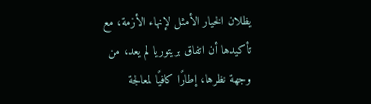يظلان الخيار الأمثل لإنهاء الأزمة، مع تأكيدها أن اتفاق بريتوريا لم يعد، من وجهة نظرها، إطارًا كافيًا لمعالجة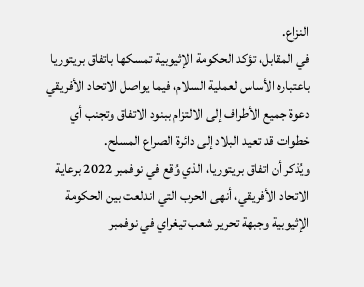النزاع.
في المقابل، تؤكد الحكومة الإثيوبية تمسكها باتفاق بريتوريا باعتباره الأساس لعملية السلام، فيما يواصل الاتحاد الأفريقي دعوة جميع الأطراف إلى الالتزام ببنود الاتفاق وتجنب أي خطوات قد تعيد البلاد إلى دائرة الصراع المسلح.
ويُذكر أن اتفاق بريتوريا، الذي وُقع في نوفمبر 2022 برعاية الاتحاد الأفريقي، أنهى الحرب التي اندلعت بين الحكومة الإثيوبية وجبهة تحرير شعب تيغراي في نوفمبر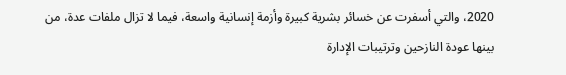2020، والتي أسفرت عن خسائر بشرية كبيرة وأزمة إنسانية واسعة، فيما لا تزال ملفات عدة، من بينها عودة النازحين وترتيبات الإدارة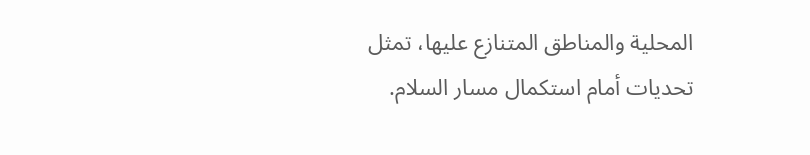المحلية والمناطق المتنازع عليها، تمثل تحديات أمام استكمال مسار السلام.